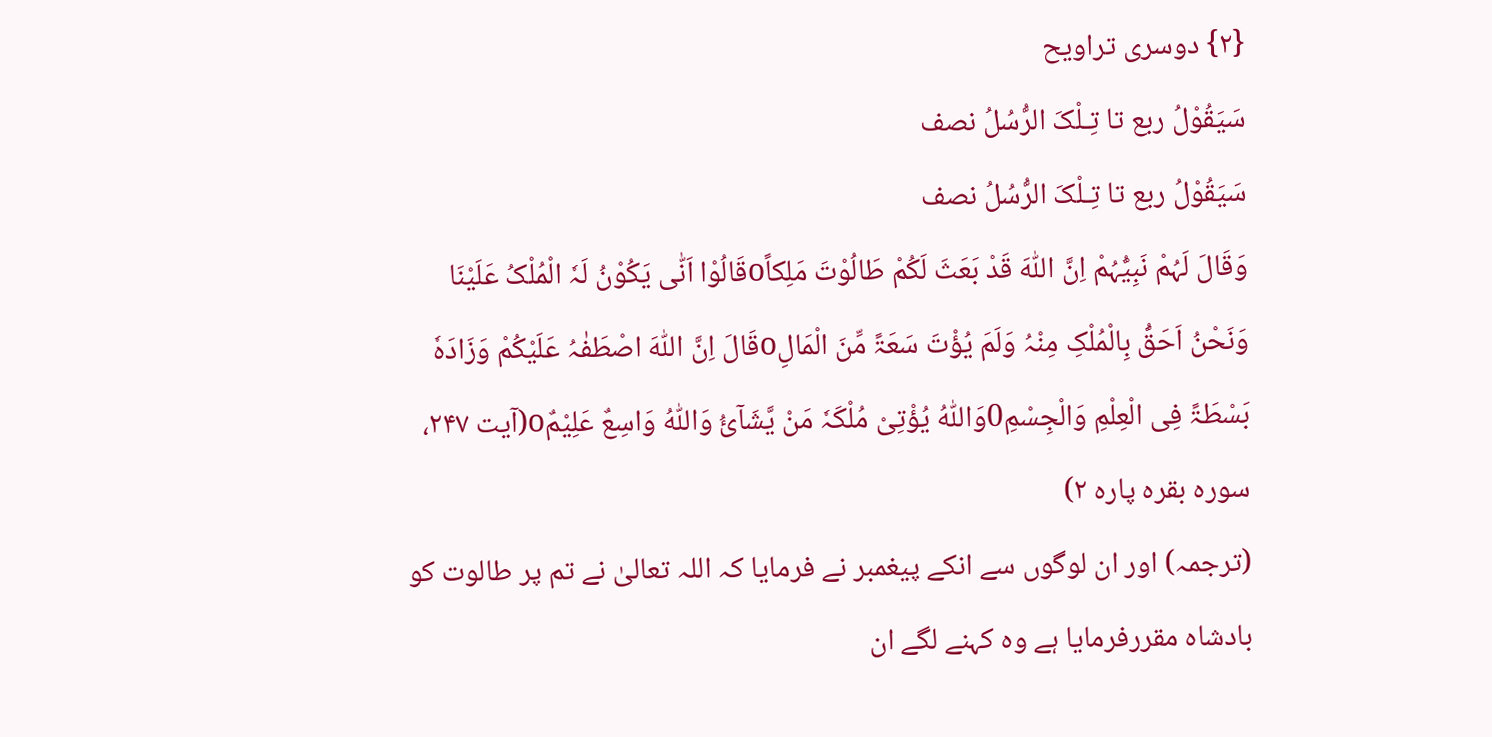{۲} دوسری تراویح
سَیَقُوْلُ ربع تا تِـلْکَ الرُّسُلُ نصف
سَیَقُوْلُ ربع تا تِـلْکَ الرُّسُلُ نصف
وَقَالَ لَہُمْ نَبِیُّہُمْ اِنَّ اللّٰہَ قَدْ بَعَثَ لَکُمْ طَالُوْتَ مَلِکاًoقَالُوْا اَنّٰی یَکُوْنُ لَہٗ الْمُلْکُ عَلَیْنَا وَنَحْنُ اَحَقُّ بِالْمُلْکِ مِنْہُ وَلَمَ یُؤْتَ سَعَۃً مِّنَ الْمَالِoقَالَ اِنَّ اللّٰہَ اصْطَفٰہُ عَلَیْکُمْ وَزَادَہٗ بَسْطَۃً فِی الْعِلْمِ وَالْجِسْمِ0وَاللّٰہُ یُؤْتِیْ مُلْکَہٗ مَنْ یَّشَآئُ وَاللّٰہُ وَاسِعٌ عَلِیْمٌo(آیت ۲۴۷، سورہ بقرہ پارہ ۲)
(ترجمہ) اور ان لوگوں سے انکے پیغمبر نے فرمایا کہ اللہ تعالیٰ نے تم پر طالوت کو بادشاہ مقررفرمایا ہے وہ کہنے لگے ان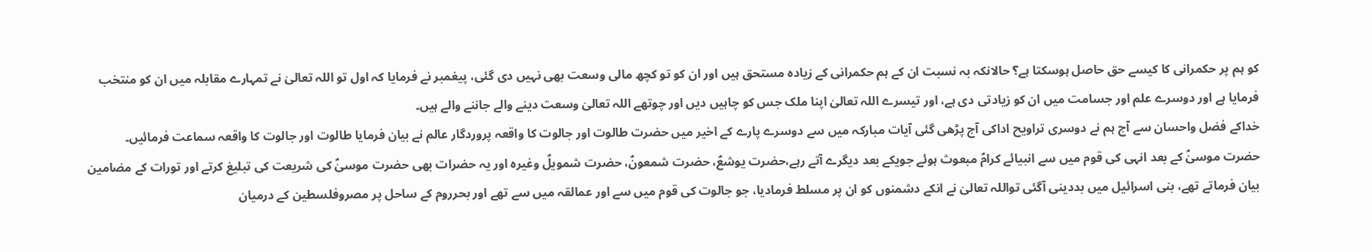کو ہم پر حکمرانی کا کیسے حق حاصل ہوسکتا ہے؟ حالانکہ بہ نسبت ان کے ہم حکمرانی کے زیادہ مستحق ہیں اور ان کو تو کچھ مالی وسعت بھی نہیں دی گئی، پیغمبر نے فرمایا کہ اول تو اللہ تعالیٰ نے تمہارے مقابلہ میں ان کو منتخب فرمایا ہے اور دوسرے علم اور جسامت میں ان کو زیادتی دی ہے، اور تیسرے اللہ تعالیٰ اپنا ملک جس کو چاہیں دیں اور چوتھے اللہ تعالیٰ وسعت دینے والے جاننے والے ہیں۔
خداکے فضل واحسان سے آج ہم نے دوسری تراویح اداکی آج پڑھی گئی آیات مبارکہ میں سے دوسرے پارے کے اخیر میں حضرت طالوت اور جالوت کا واقعہ پروردگار عالم نے بیان فرمایا طالوت اور جالوت کا واقعہ سماعت فرمائیں۔
حضرت موسیٰؑ کے بعد انہی کی قوم میں سے انبیائے کرامؑ مبعوث ہوئے جویکے بعد دیگرے آتے رہے،حضرت یوشعؑ، حضرت شمعونؑ، حضرت شمویلؑ وغیرہ اور یہ حضرات بھی حضرت موسیٰؑ کی شریعت کی تبلیغ کرتے اور تورات کے مضامین بیان فرماتے تھے، بنی اسرائیل میں بددینی آگئی تواللہ تعالیٰ نے انکے دشمنوں کو ان پر مسلط فرمادیا، جو جالوت کی قوم میں سے اور عمالقہ میں سے تھے اور بحرروم کے ساحل پر مصروفلسطین کے درمیان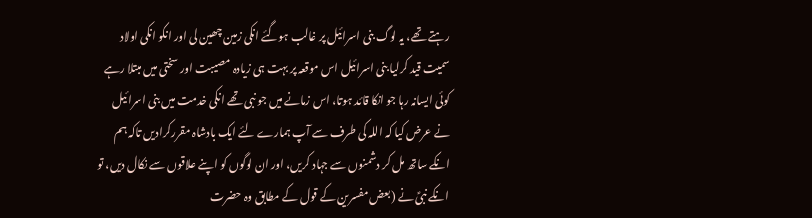رہتے تھے، یہ لوگ بنی اسرائیل پر غالب ہوگئے انکی زمین چھین لی اور انکو انکی اولاد سمیت قید کرلیا بنی اسرائیل اس موقعہ پر بہت ہی زیادہ مصیبت اور سختی میں مبتلا رہے کوئی ایسانہ رہا جو انکا قائد ہوتا، اس زمانے میں جو نبی تھے انکی خدمت میں بنی اسرائیل نے عرض کیا کہ اللہ کی طرف سے آپ ہمارے لئے ایک بادشاہ مقررکرادیں تاکہ ہم انکے ساتھ مل کر دشمنوں سے جہاد کریں، اور ان لوگوں کو اپنے علاقوں سے نکال دیں، تو انکے نبیؑ نے (بعض مفسرین کے قول کے مطابق وہ حضرت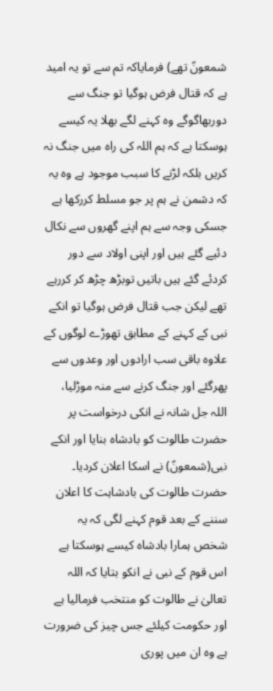شمعونؑ تھے) فرمایاکہ تم سے تو یہ امید ہے کہ قتال فرض ہوگیا تو جنگ سے دوربھاگوگے وہ کہنے لگے بھلا یہ کیسے ہوسکتا ہے کہ ہم اللہ کی راہ میں جنگ نہ کریں بلکہ لڑنے کا سبب موجود ہے وہ یہ کہ دشمن نے ہم پر جو مسلط کررکھا ہے جسکی وجہ سے ہم اپنے گھروں سے نکال دئیے گئے ہیں اور اپنی اولاد سے دور کردئے گئے ہیں باتیں توبڑھ چڑھ کر کررہے تھے لیکن جب قتال فرض ہوگیا تو انکے نبی کے کہنے کے مطابق تھوڑے لوگوں کے علاوہ باقی سب ارادوں اور وعدوں سے پھرگئے اور جنگ کرنے سے منہ موڑلیا، اللہ جل شانہ نے انکی درخواست پر حضرت طالوت کو بادشاہ بنایا اور انکے نبی(شمعونؑ) نے اسکا اعلان کردیا۔
حضرت طالوت کی بادشاہت کا اعلان سننے کے بعد قوم کہنے لگی کہ یہ شخص ہمارا بادشاہ کیسے ہوسکتا ہے اس قوم کے نبی نے انکو بتایا کہ اللہ تعالیٰ نے طالوت کو منتخب فرمالیا ہے اور حکومت کیلئے جس چیز کی ضرورت ہے وہ ان میں پوری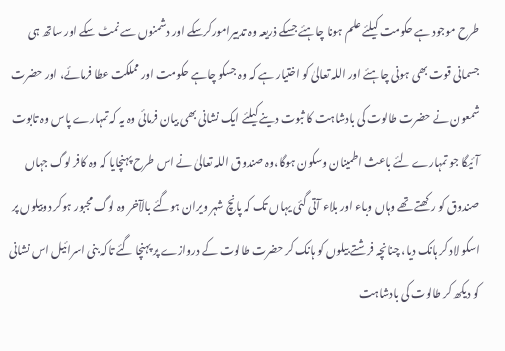طرح موجود ہے حکومت کیلئے علم ہونا چاہئے جسکے ذریعہ وہ تدبیرامورکرسکے اور دشمنوں سے نمٹ سکے اور ساتھ ہی جسمانی قوت بھی ہونی چاہئے اور اللہ تعالیٰ کو اختیار ہے کہ وہ جسکو چاہے حکومت اور مملکت عطا فرمائے، اور حضرت شمعون نے حضرت طالوت کی بادشاہت کا ثبوت دینے کیلئے ایک نشانی بھی بیان فرمائی وہ یہ کہ تمہارے پاس وہ تابوت آئیگا جو تمہارے لئے باعث اطمینان وسکون ہوگا،وہ صندوق اللہ تعالیٰ نے اس طرح پہنچایا کہ وہ کافر لوگ جہاں صندوق کو رکھتے تھے وہاں وباء اور بلاء آتی گئی یہاں تک کہ پانچ شہر ویران ہوگئے بالآخر وہ لوگ مجبور ہوکر دوبیلوں پر اسکو لاد کر ہانک دیا، چنانچہ فرشتے بیلوں کو ہانک کر حضرت طالوت کے دروازے پر پہنچا گئے تاکہ بنی اسرائیل اس نشانی کو دیکھ کر طالوت کی بادشاہت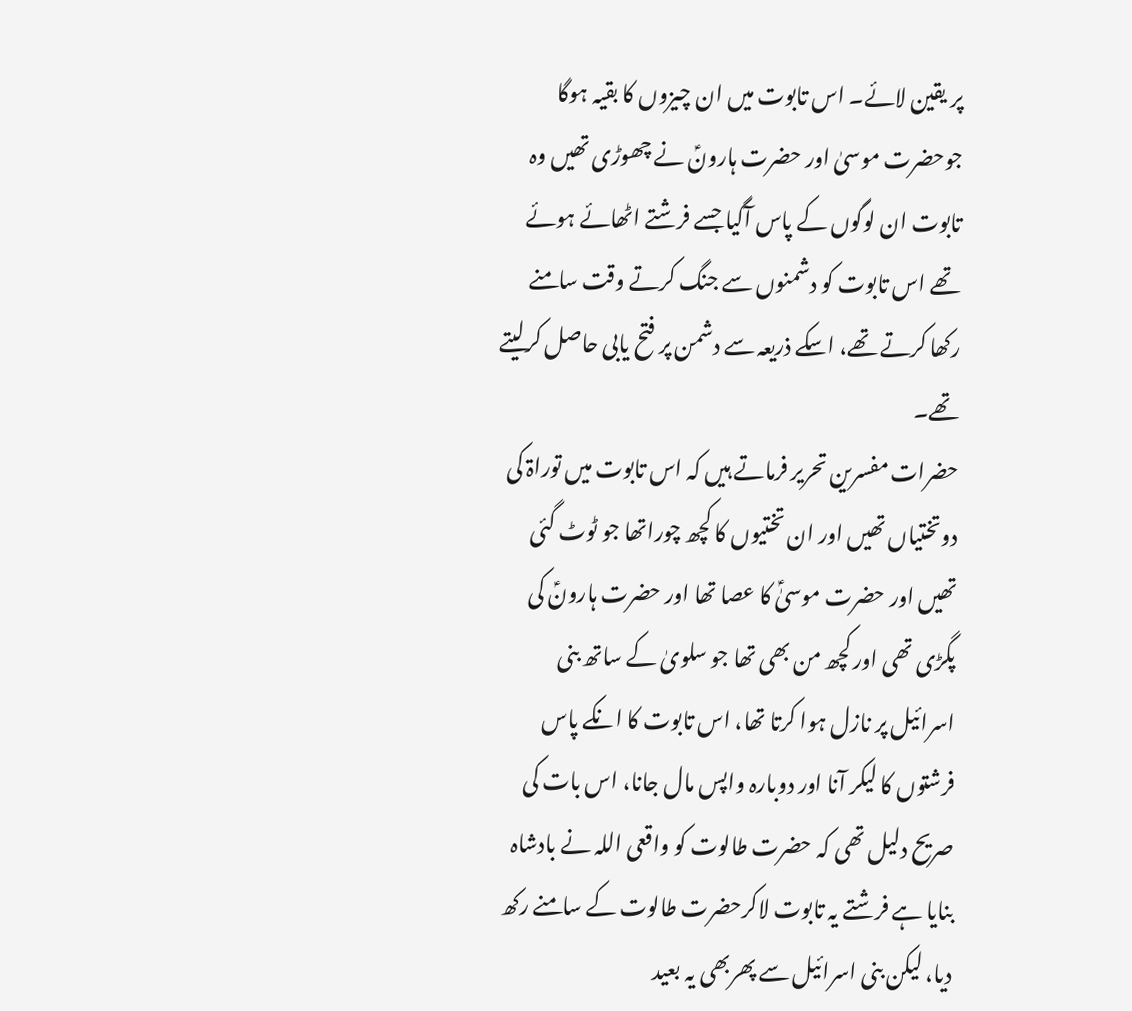پر یقین لائے۔ اس تابوت میں ان چیزوں کا بقیہ ہوگا جوحضرت موسیٰ اور حضرت ہارونؑ نے چھوڑی تھیں وہ تابوت ان لوگوں کے پاس آگیا جسے فرشتے اٹھائے ہوئے تھے اس تابوت کو دشمنوں سے جنگ کرتے وقت سامنے رکھا کرتے تھے، اسکے ذریعہ سے دشمن پر فتح یابی حاصل کرلیتے تھے۔
حضرات مفسرین تحریر فرماتے ہیں کہ اس تابوت میں توراۃ کی دوتختیاں تھیں اور ان تختیوں کا کچھ چوراتھا جو ٹوٹ گئی تھیں اور حضرت موسیٰؑ کا عصا تھا اور حضرت ہارونؑ کی پگڑی تھی اور کچھ من بھی تھا جو سلویٰ کے ساتھ بنی اسرائیل پر نازل ہوا کرتا تھا، اس تابوت کا انکے پاس فرشتوں کا لیکر آنا اور دوبارہ واپس مال جانا، اس بات کی صریح دلیل تھی کہ حضرت طالوت کو واقعی اللہ نے بادشاہ بنایا ہے فرشتے یہ تابوت لاکرحضرت طالوت کے سامنے رکھ دیا، لیکن بنی اسرائیل سے پھربھی یہ بعید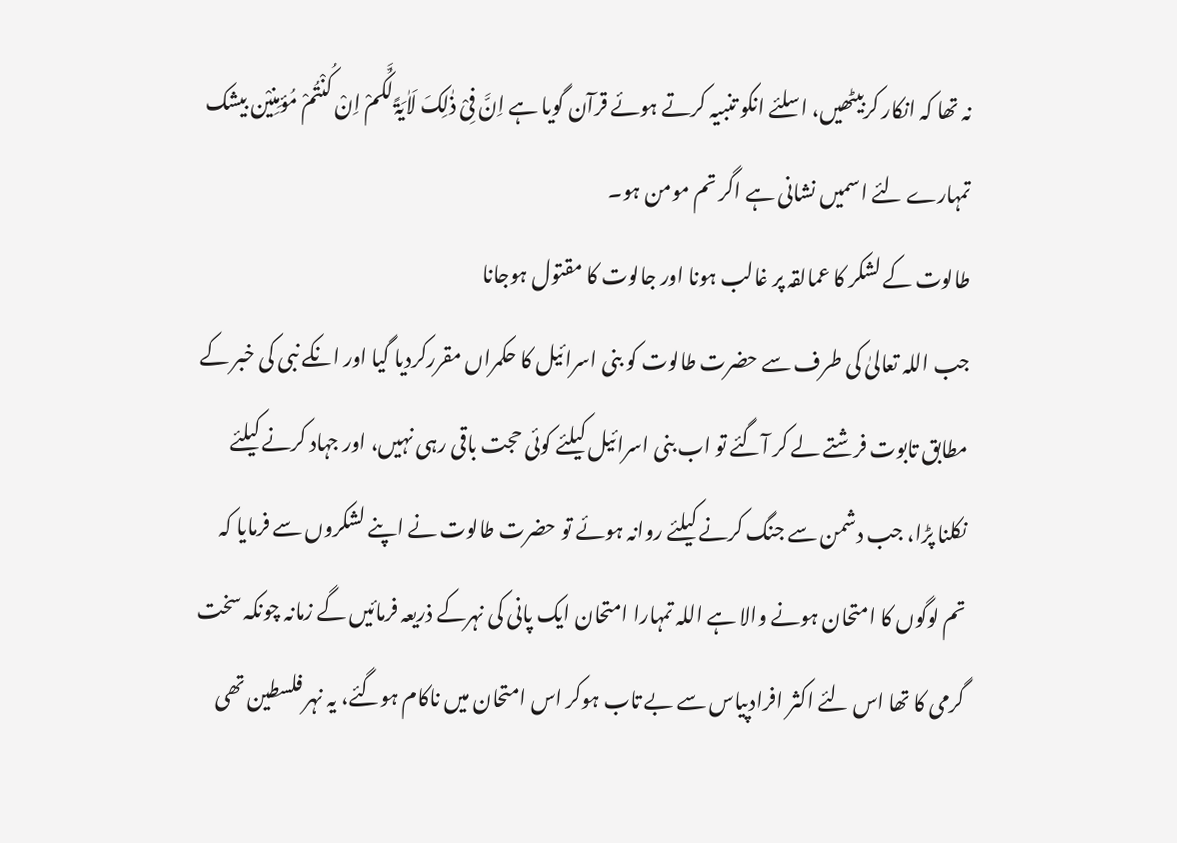نہ تھا کہ انکار کربیٹھیں، اسلئے انکو تنبیہ کرتے ہوئے قرآن گویا ہے اِنَّ فِیْ ذٰلِکَ لَاٰیَۃً لَّکُمْ اِنْ کُنْتُمْ مُؤمِنِیْن بیشک تمہارے لئے اسمیں نشانی ہے اگر تم مومن ہو۔
طالوت کے لشکر کا عمالقہ پر غالب ہونا اور جالوت کا مقتول ہوجانا
جب اللہ تعالیٰ کی طرف سے حضرت طالوت کو بنی اسرائیل کا حکمراں مقررکردیا گیا اور انکے نبی کی خبر کے مطابق تابوت فرشتے لے کر آگئے تو اب بنی اسرائیل کیلئے کوئی حجت باقی رہی نہیں، اور جہاد کرنے کیلئے نکلنا پڑا، جب دشمن سے جنگ کرنے کیلئے روانہ ہوئے تو حضرت طالوت نے اپنے لشکروں سے فرمایا کہ تم لوگوں کا امتحان ہونے والا ہے اللہ تمہارا امتحان ایک پانی کی نہرکے ذریعہ فرمائیں گے زمانہ چونکہ سخت گرمی کا تھا اس لئے اکثر افرادپیاس سے بے تاب ہوکر اس امتحان میں ناکام ہوگئے، یہ نہر فلسطین تھی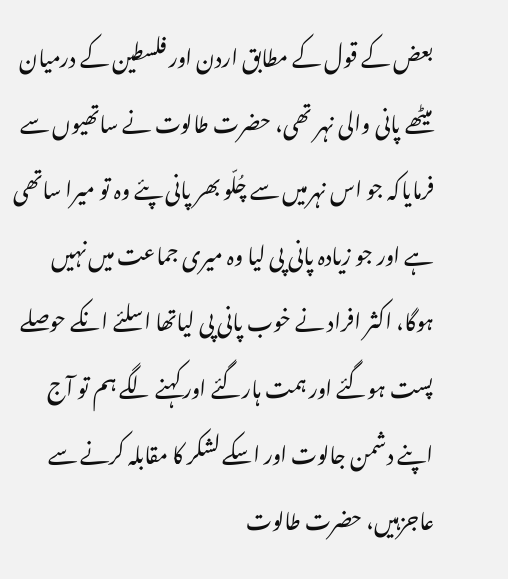بعض کے قول کے مطابق اردن اور فلسطین کے درمیان میٹھے پانی والی نہر تھی، حضرت طالوت نے ساتھیوں سے فرمایاکہ جو اس نہرمیں سے چُلّو بھر پانی پئے وہ تو میرا ساتھی ہے اور جو زیادہ پانی پی لیا وہ میری جماعت میں نہیں ہوگا، اکثر افراد نے خوب پانی پی لیاتھا اسلئے انکے حوصلے پست ہوگئے اور ہمت ہارگئے اور کہنے لگے ہم تو آج اپنے دشمن جالوت اور اسکے لشکر کا مقابلہ کرنے سے عاجزہیں، حضرت طالوت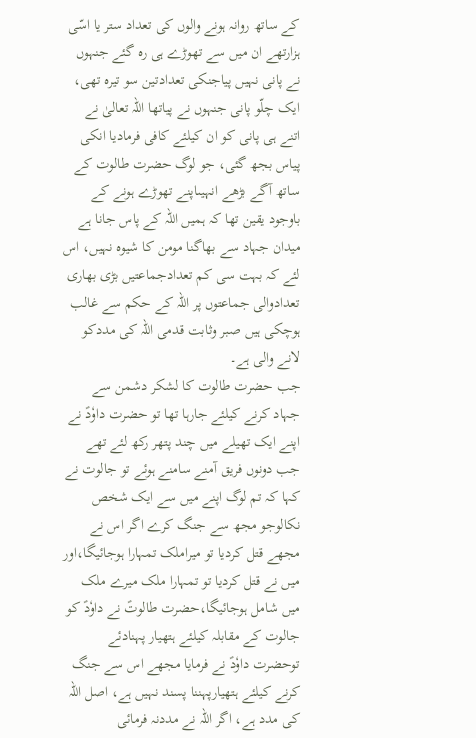کے ساتھ روانہ ہونے والوں کی تعداد ستر یا اسّی ہزارتھے ان میں سے تھوڑے ہی رہ گئے جنہوں نے پانی نہیں پیاجنکی تعدادتین سو تیرہ تھی، ایک چلّو پانی جنہوں نے پیاتھا اللہ تعالیٰ نے اتنے ہی پانی کو ان کیلئے کافی فرمادیا انکی پیاس بجھ گئی، جو لوگ حضرت طالوت کے ساتھ آگے بڑھے انہیںاپنے تھوڑے ہونے کے باوجود یقین تھا کہ ہمیں اللہ کے پاس جانا ہے میدان جہاد سے بھاگنا مومن کا شیوہ نہیں، اس لئے کہ بہت سی کم تعدادجماعتیں بڑی بھاری تعدادوالی جماعتوں پر اللہ کے حکم سے غالب ہوچکی ہیں صبر وثابت قدمی اللہ کی مددکو لانے والی ہے۔
جب حضرت طالوت کا لشکر دشمن سے جہاد کرنے کیلئے جارہا تھا تو حضرت داوٗدؑ نے اپنے ایک تھیلے میں چند پتھر رکھ لئے تھے جب دونوں فریق آمنے سامنے ہوئے تو جالوت نے کہا کہ تم لوگ اپنے میں سے ایک شخص نکالوجو مجھ سے جنگ کرے اگر اس نے مجھے قتل کردیا تو میراملک تمہارا ہوجائیگا،اور میں نے قتل کردیا تو تمہارا ملک میرے ملک میں شامل ہوجائیگا،حضرت طالوتؑ نے داوٗدؑ کو جالوت کے مقابلہ کیلئے ہتھیار پہنادئے توحضرت داوٗدؑ نے فرمایا مجھے اس سے جنگ کرنے کیلئے ہتھیارپہننا پسند نہیں ہے، اصل اللہ کی مدد ہے، اگر اللہ نے مددنہ فرمائی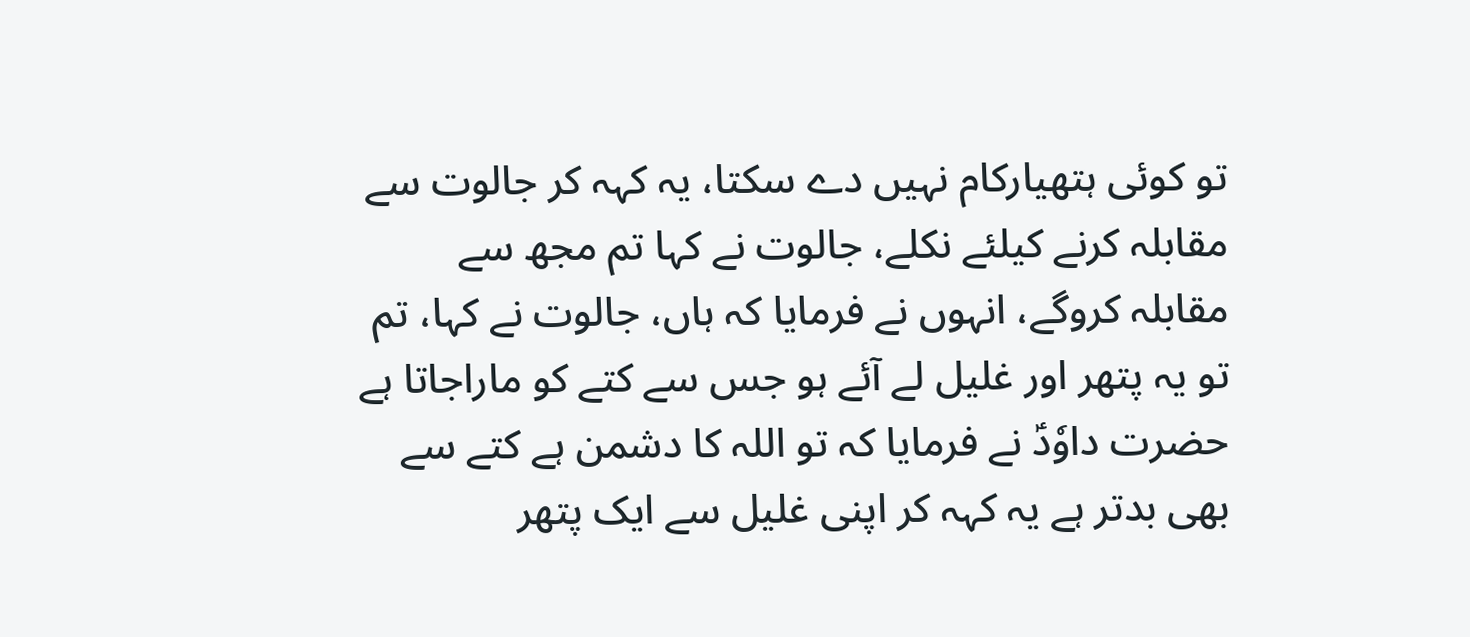تو کوئی ہتھیارکام نہیں دے سکتا، یہ کہہ کر جالوت سے مقابلہ کرنے کیلئے نکلے، جالوت نے کہا تم مجھ سے مقابلہ کروگے، انہوں نے فرمایا کہ ہاں، جالوت نے کہا، تم تو یہ پتھر اور غلیل لے آئے ہو جس سے کتے کو ماراجاتا ہے حضرت داوٗدؑ نے فرمایا کہ تو اللہ کا دشمن ہے کتے سے بھی بدتر ہے یہ کہہ کر اپنی غلیل سے ایک پتھر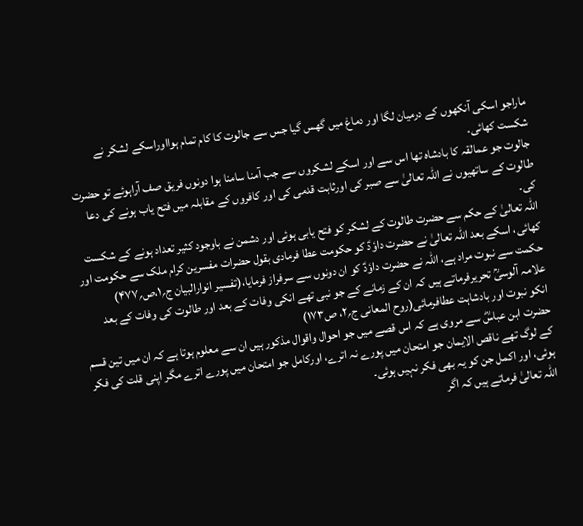ماراجو اسکی آنکھوں کے درمیان لگا اور دماغ میں گھس گیا جس سے جالوت کا کام تمام ہوااوراسکے لشکر نے شکست کھائی۔
جالوت جو عمالقہ کا بادشاہ تھا اس سے اور اسکے لشکروں سے جب آمنا سامنا ہوا دونوں فریق صف آراہوئے تو حضرت طالوت کے ساتھیوں نے اللہ تعالیٰ سے صبر کی اورثابت قدمی کی اور کافروں کے مقابلہ میں فتح یاب ہونے کی دعا کی۔
اللہ تعالیٰ کے حکم سے حضرت طالوت کے لشکر کو فتح یابی ہوئی اور دشمن نے باوجود کثیر تعداد ہونے کے شکست کھائی، اسکے بعد اللہ تعالیٰ نے حضرت داوٗدؑ کو حکومت عطا فرمادی بقول حضرات مفسرین کرام ملک سے حکومت اور حکمت سے نبوت مراد ہے، اللہ نے حضرت داوٗدؑ کو ان دونوں سے سرفراز فرمایا،(تفسیر انوارالبیان ج؍۱،ص؍۴۷۷)
علامہ آلوسیؒ تحریرفرماتے ہیں کہ ان کے زمانے کے جو نبی تھے انکی وفات کے بعد اور طالوت کی وفات کے بعد انکو نبوت اور بادشاہت عطافرمائی(روح المعانی ج؍۲، ص۱۷۳)
حضرت ابن عباسؓ سے مروی ہے کہ اس قصے میں جو احوال واقوال مذکور ہیں ان سے معلوم ہوتا ہے کہ ان میں تین قسم کے لوگ تھے ناقص الایمان جو امتحان میں پورے نہ اترے، اورکامل جو امتحان میں پورے اترے مگر اپنی قلت کی فکر ہوئی، اور اکمل جن کو یہ بھی فکر نہیں ہوئی۔
اللہ تعالیٰ فرماتے ہیں کہ اگر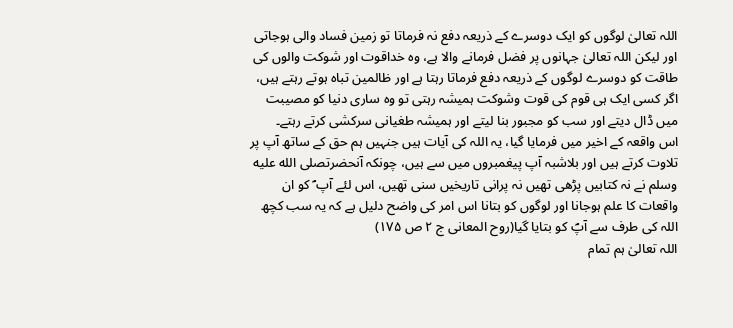اللہ تعالیٰ لوگوں کو ایک دوسرے کے ذریعہ دفع نہ فرماتا تو زمین فساد والی ہوجاتی اور لیکن اللہ تعالیٰ جہانوں پر فضل فرمانے والا ہے، وہ خداقوت اور شوکت والوں کی طاقت کو دوسرے لوگوں کے ذریعہ دفع فرماتا رہتا ہے اور ظالمین تباہ ہوتے رہتے ہیں، اگر کسی ایک ہی قوم کی قوت وشوکت ہمیشہ رہتی تو وہ ساری دنیا کو مصیبت میں ڈال دیتے اور سب کو مجبور بنا لیتے اور ہمیشہ طغیانی سرکشی کرتے رہتے۔
اس واقعہ کے اخیر میں فرمایا گیا، یہ اللہ کی آیات ہیں جنہیں ہم حق کے ساتھ آپ پر تلاوت کرتے ہیں اور بلاشبہ آپ پیغمبروں میں سے ہیں، چونکہ آنحضرتصلى الله عليه وسلم نے نہ کتابیں پڑھی تھیں نہ پرانی تاریخیں سنی تھیں، اس لئے آپ ؐ کو ان واقعات کا علم ہوجانا اور لوگوں کو بتانا اس امر کی واضح دلیل ہے کہ یہ سب کچھ اللہ کی طرف سے آپؐ کو بتایا گیا(روح المعانی ج ۲ ص ۱۷۵)
اللہ تعالیٰ ہم تمام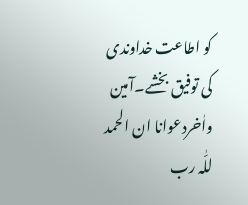کو اطاعت خداوندی کی توفیق بخشے۔آمین
واٰخردعوانا ان الحمد للّٰہ رب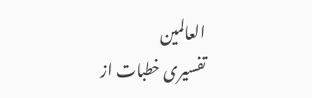العالمین
تفسیری خطبات از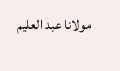مولانا عبد العلیم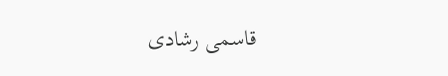قاسمی رشادی